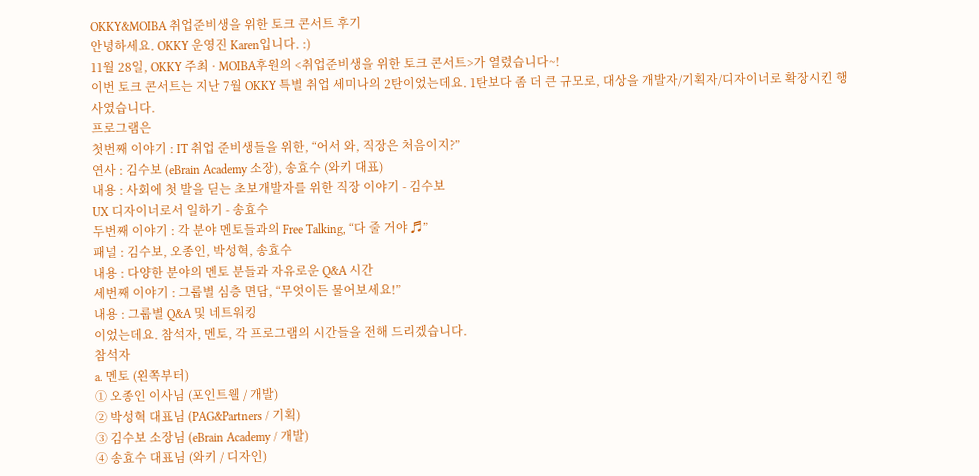OKKY&MOIBA 취업준비생을 위한 토크 콘서트 후기
안녕하세요. OKKY 운영진 Karen입니다. :)
11월 28일, OKKY 주최 · MOIBA후원의 <취업준비생을 위한 토크 콘서트>가 열렸습니다~!
이번 토크 콘서트는 지난 7월 OKKY 특별 취업 세미나의 2탄이었는데요. 1탄보다 좀 더 큰 규모로, 대상을 개발자/기획자/디자이너로 확장시킨 행사였습니다.
프로그램은
첫번째 이야기 : IT 취업 준비생들을 위한, “어서 와, 직장은 처음이지?”
연사 : 김수보 (eBrain Academy 소장), 송효수 (와키 대표)
내용 : 사회에 첫 발을 딛는 초보개발자를 위한 직장 이야기 - 김수보
UX 디자이너로서 일하기 - 송효수
두번째 이야기 : 각 분야 멘토들과의 Free Talking, “다 줄 거야 ♬”
패널 : 김수보, 오종인, 박성혁, 송효수
내용 : 다양한 분야의 멘토 분들과 자유로운 Q&A 시간
세번째 이야기 : 그룹별 심층 면담, “무엇이든 물어보세요!”
내용 : 그룹별 Q&A 및 네트워킹
이었는데요. 참석자, 멘토, 각 프로그램의 시간들을 전해 드리겠습니다.
참석자
a. 멘토 (왼쪽부터)
① 오종인 이사님 (포인트웰 / 개발)
② 박성혁 대표님 (PAG&Partners / 기획)
③ 김수보 소장님 (eBrain Academy / 개발)
④ 송효수 대표님 (와키 / 디자인)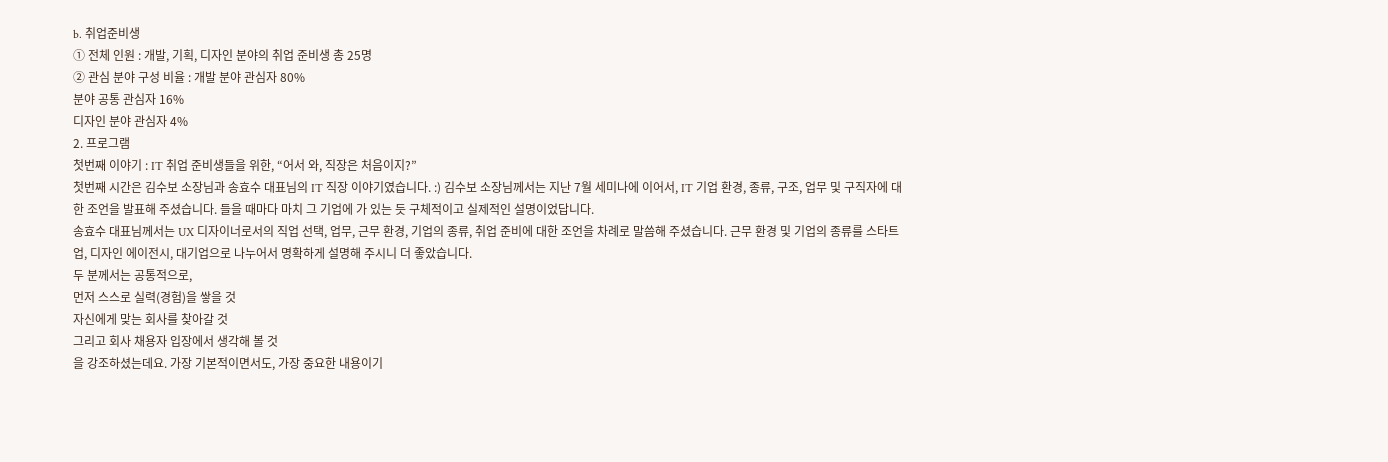b. 취업준비생
① 전체 인원 : 개발, 기획, 디자인 분야의 취업 준비생 총 25명
② 관심 분야 구성 비율 : 개발 분야 관심자 80%
분야 공통 관심자 16%
디자인 분야 관심자 4%
2. 프로그램
첫번째 이야기 : IT 취업 준비생들을 위한, “어서 와, 직장은 처음이지?”
첫번째 시간은 김수보 소장님과 송효수 대표님의 IT 직장 이야기였습니다. :) 김수보 소장님께서는 지난 7월 세미나에 이어서, IT 기업 환경, 종류, 구조, 업무 및 구직자에 대한 조언을 발표해 주셨습니다. 들을 때마다 마치 그 기업에 가 있는 듯 구체적이고 실제적인 설명이었답니다.
송효수 대표님께서는 UX 디자이너로서의 직업 선택, 업무, 근무 환경, 기업의 종류, 취업 준비에 대한 조언을 차례로 말씀해 주셨습니다. 근무 환경 및 기업의 종류를 스타트업, 디자인 에이전시, 대기업으로 나누어서 명확하게 설명해 주시니 더 좋았습니다.
두 분께서는 공통적으로,
먼저 스스로 실력(경험)을 쌓을 것
자신에게 맞는 회사를 찾아갈 것
그리고 회사 채용자 입장에서 생각해 볼 것
을 강조하셨는데요. 가장 기본적이면서도, 가장 중요한 내용이기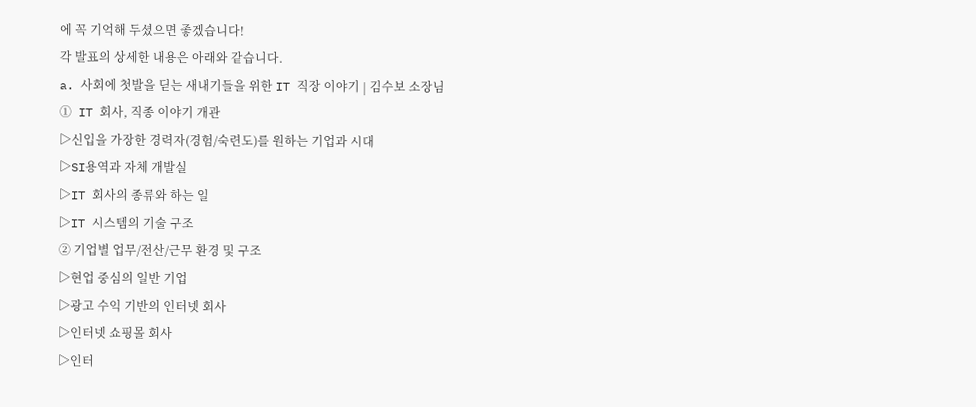에 꼭 기억해 두셨으면 좋겠습니다!
각 발표의 상세한 내용은 아래와 같습니다.
a. 사회에 첫발을 딛는 새내기들을 위한 IT 직장 이야기 | 김수보 소장님
① IT 회사, 직종 이야기 개관
▷신입을 가장한 경력자(경험/숙련도)를 원하는 기업과 시대
▷SI용역과 자체 개발실
▷IT 회사의 종류와 하는 일
▷IT 시스템의 기술 구조
② 기업별 업무/전산/근무 환경 및 구조
▷현업 중심의 일반 기업
▷광고 수익 기반의 인터넷 회사
▷인터넷 쇼핑몰 회사
▷인터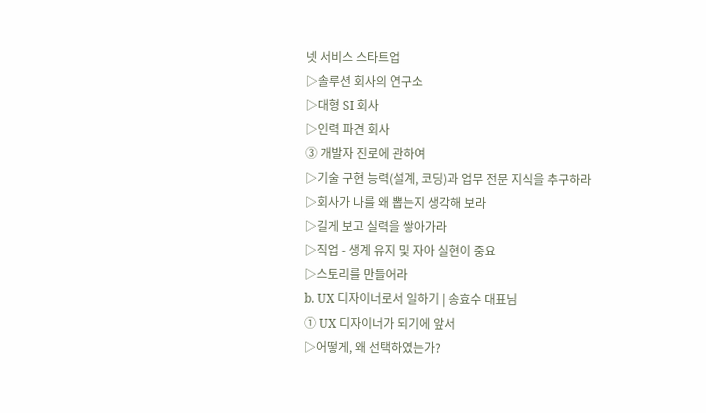넷 서비스 스타트업
▷솔루션 회사의 연구소
▷대형 SI 회사
▷인력 파견 회사
③ 개발자 진로에 관하여
▷기술 구현 능력(설계, 코딩)과 업무 전문 지식을 추구하라
▷회사가 나를 왜 뽑는지 생각해 보라
▷길게 보고 실력을 쌓아가라
▷직업 - 생계 유지 및 자아 실현이 중요
▷스토리를 만들어라
b. UX 디자이너로서 일하기 | 송효수 대표님
① UX 디자이너가 되기에 앞서
▷어떻게, 왜 선택하였는가?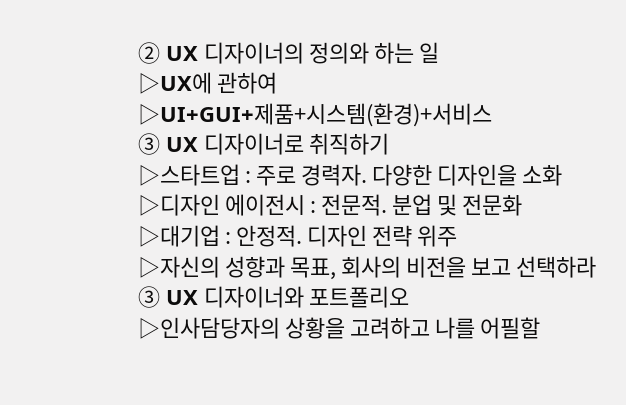② UX 디자이너의 정의와 하는 일
▷UX에 관하여
▷UI+GUI+제품+시스템(환경)+서비스
③ UX 디자이너로 취직하기
▷스타트업 : 주로 경력자. 다양한 디자인을 소화
▷디자인 에이전시 : 전문적. 분업 및 전문화
▷대기업 : 안정적. 디자인 전략 위주
▷자신의 성향과 목표, 회사의 비전을 보고 선택하라
③ UX 디자이너와 포트폴리오
▷인사담당자의 상황을 고려하고 나를 어필할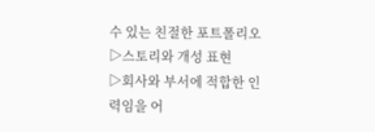수 있는 친절한 포트폴리오
▷스토리와 개성 표현
▷회사와 부서에 적합한 인력임을 어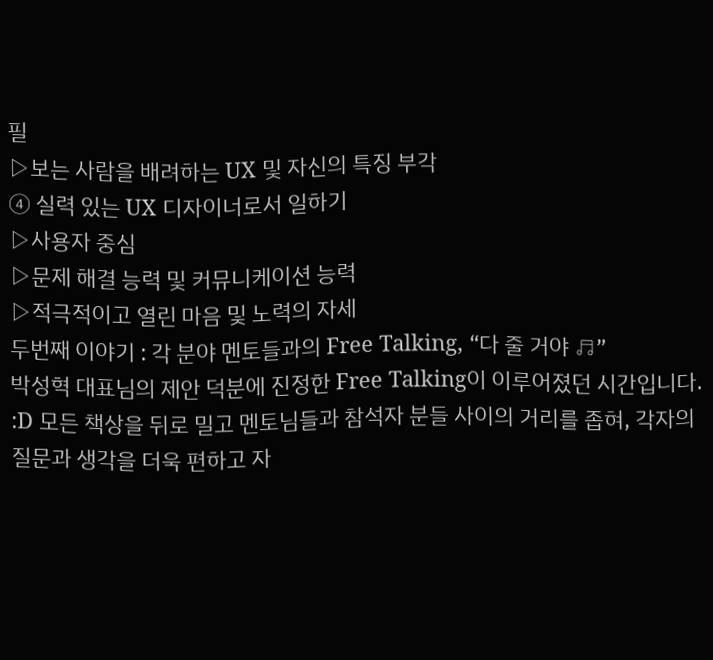필
▷보는 사람을 배려하는 UX 및 자신의 특징 부각
④ 실력 있는 UX 디자이너로서 일하기
▷사용자 중심
▷문제 해결 능력 및 커뮤니케이션 능력
▷적극적이고 열린 마음 및 노력의 자세
두번째 이야기 : 각 분야 멘토들과의 Free Talking, “다 줄 거야 ♬”
박성혁 대표님의 제안 덕분에 진정한 Free Talking이 이루어졌던 시간입니다. :D 모든 책상을 뒤로 밀고 멘토님들과 참석자 분들 사이의 거리를 좁혀, 각자의 질문과 생각을 더욱 편하고 자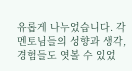유롭게 나누었습니다. 각 멘토님들의 성향과 생각, 경험들도 엿볼 수 있었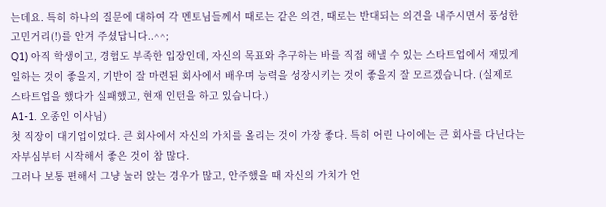는데요. 특히 하나의 질문에 대하여 각 멘토님들께서 때로는 같은 의견, 때로는 반대되는 의견을 내주시면서 풍성한 고민거리(!)를 안겨 주셨답니다..^^;
Q1) 아직 학생이고, 경험도 부족한 입장인데, 자신의 목표와 추구하는 바를 직접 해낼 수 있는 스타트업에서 재밌게 일하는 것이 좋을지, 기반이 잘 마련된 회사에서 배우며 능력을 성장시키는 것이 좋을지 잘 모르겠습니다. (실제로 스타트업을 했다가 실패했고, 현재 인턴을 하고 있습니다.)
A1-1. 오종인 이사님)
첫 직장이 대기업이었다. 큰 회사에서 자신의 가치를 올리는 것이 가장 좋다. 특히 어린 나이에는 큰 회사를 다닌다는 자부심부터 시작해서 좋은 것이 참 많다.
그러나 보통 편해서 그냥 눌러 앉는 경우가 많고, 안주했을 때 자신의 가치가 언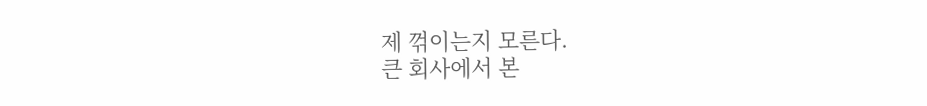제 꺾이는지 모른다.
큰 회사에서 본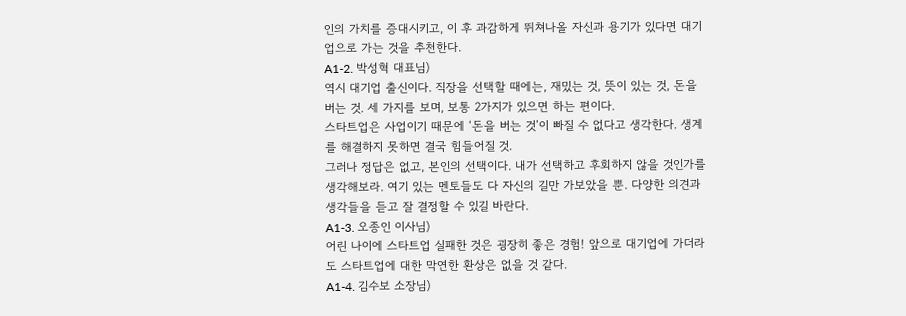인의 가치를 증대시키고, 이 후 과감하게 뛰쳐나올 자신과 용기가 있다면 대기업으로 가는 것을 추천한다.
A1-2. 박성혁 대표님)
역시 대기업 출신이다. 직장을 선택할 때에는, 재밌는 것, 뜻이 있는 것, 돈을 버는 것. 세 가지를 보며, 보통 2가지가 있으면 하는 편이다.
스타트업은 사업이기 때문에 ‘돈을 버는 것’이 빠질 수 없다고 생각한다. 생계를 해결하지 못하면 결국 힘들어질 것.
그러나 정답은 없고, 본인의 선택이다. 내가 선택하고 후회하지 않을 것인가를 생각해보라. 여기 있는 멘토들도 다 자신의 길만 가보았을 뿐. 다양한 의견과 생각들을 듣고 잘 결정할 수 있길 바란다.
A1-3. 오종인 이사님)
어린 나이에 스타트업 실패한 것은 굉장히 좋은 경험! 앞으로 대기업에 가더라도 스타트업에 대한 막연한 환상은 없을 것 같다.
A1-4. 김수보 소장님)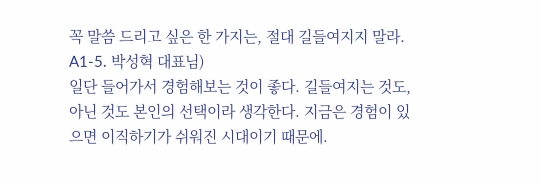꼭 말씀 드리고 싶은 한 가지는, 절대 길들여지지 말라.
A1-5. 박성혁 대표님)
일단 들어가서 경험해보는 것이 좋다. 길들여지는 것도, 아닌 것도 본인의 선택이라 생각한다. 지금은 경험이 있으면 이직하기가 쉬워진 시대이기 때문에.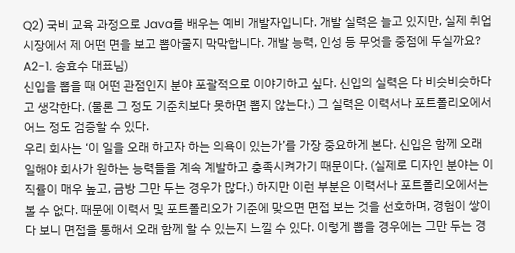Q2) 국비 교육 과정으로 Java를 배우는 예비 개발자입니다. 개발 실력은 늘고 있지만, 실제 취업 시장에서 제 어떤 면을 보고 뽑아줄지 막막합니다. 개발 능력, 인성 등 무엇을 중점에 두실까요?
A2-1. 송효수 대표님)
신입을 뽑을 때 어떤 관점인지 분야 포괄적으로 이야기하고 싶다. 신입의 실력은 다 비슷비슷하다고 생각한다. (물론 그 정도 기준치보다 못하면 뽑지 않는다.) 그 실력은 이력서나 포트폴리오에서 어느 정도 검증할 수 있다.
우리 회사는 ‘이 일을 오래 하고자 하는 의욕이 있는가’를 가장 중요하게 본다. 신입은 함께 오래 일해야 회사가 원하는 능력들을 계속 계발하고 충족시켜가기 때문이다. (실제로 디자인 분야는 이직률이 매우 높고, 금방 그만 두는 경우가 많다.) 하지만 이런 부분은 이력서나 포트폴리오에서는 볼 수 없다. 때문에 이력서 및 포트폴리오가 기준에 맞으면 면접 보는 것을 선호하며, 경험이 쌓이다 보니 면접을 통해서 오래 함께 할 수 있는지 느낄 수 있다. 이렇게 뽑을 경우에는 그만 두는 경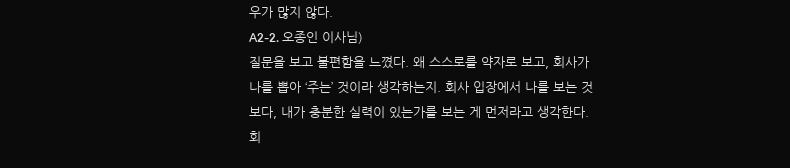우가 많지 않다.
A2-2. 오종인 이사님)
질문을 보고 불편함을 느꼈다. 왜 스스로를 약자로 보고, 회사가 나를 뽑아 ‘주는’ 것이라 생각하는지. 회사 입장에서 나를 보는 것보다, 내가 충분한 실력이 있는가를 보는 게 먼저라고 생각한다. 회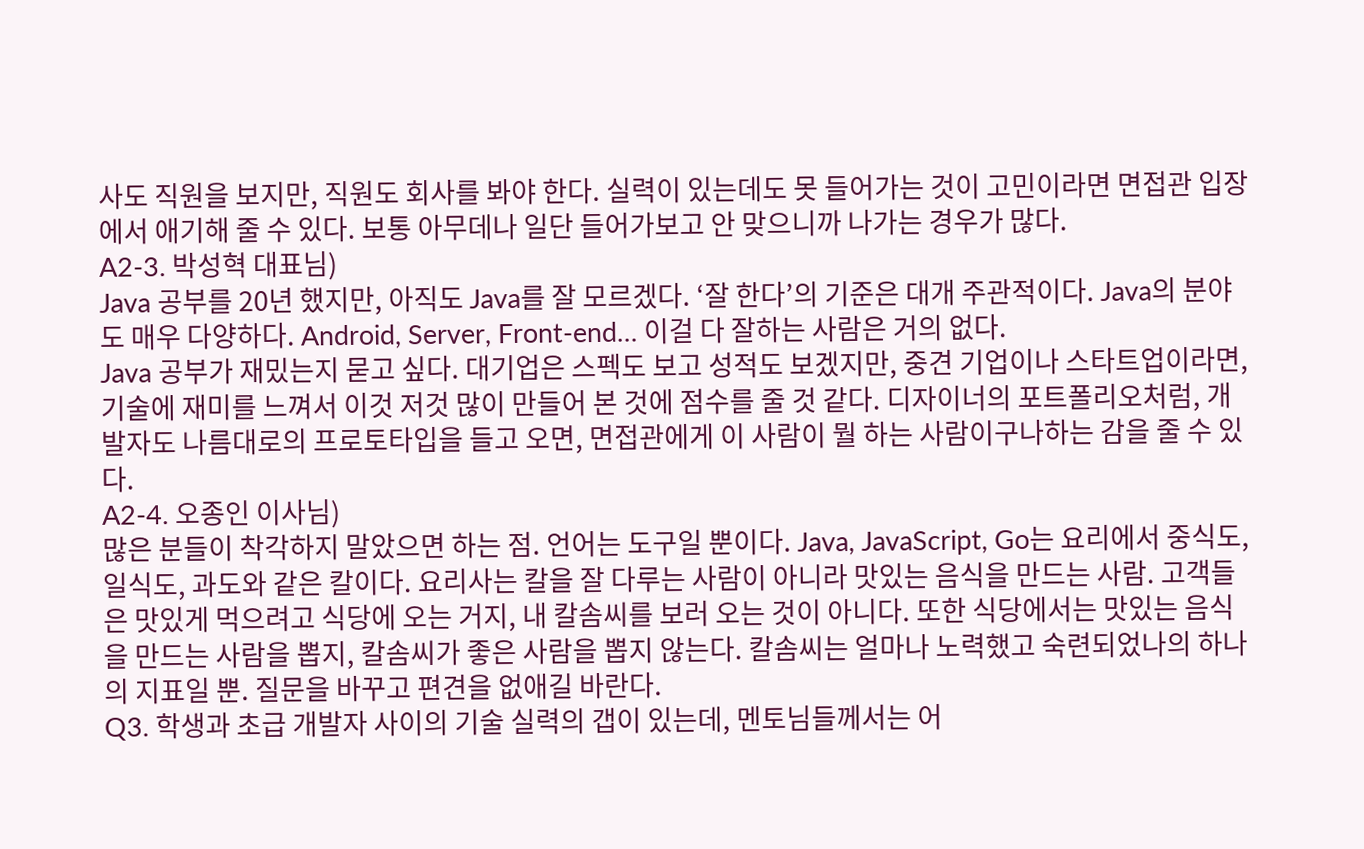사도 직원을 보지만, 직원도 회사를 봐야 한다. 실력이 있는데도 못 들어가는 것이 고민이라면 면접관 입장에서 애기해 줄 수 있다. 보통 아무데나 일단 들어가보고 안 맞으니까 나가는 경우가 많다.
A2-3. 박성혁 대표님)
Java 공부를 20년 했지만, 아직도 Java를 잘 모르겠다. ‘잘 한다’의 기준은 대개 주관적이다. Java의 분야도 매우 다양하다. Android, Server, Front-end… 이걸 다 잘하는 사람은 거의 없다.
Java 공부가 재밌는지 묻고 싶다. 대기업은 스펙도 보고 성적도 보겠지만, 중견 기업이나 스타트업이라면, 기술에 재미를 느껴서 이것 저것 많이 만들어 본 것에 점수를 줄 것 같다. 디자이너의 포트폴리오처럼, 개발자도 나름대로의 프로토타입을 들고 오면, 면접관에게 이 사람이 뭘 하는 사람이구나하는 감을 줄 수 있다.
A2-4. 오종인 이사님)
많은 분들이 착각하지 말았으면 하는 점. 언어는 도구일 뿐이다. Java, JavaScript, Go는 요리에서 중식도, 일식도, 과도와 같은 칼이다. 요리사는 칼을 잘 다루는 사람이 아니라 맛있는 음식을 만드는 사람. 고객들은 맛있게 먹으려고 식당에 오는 거지, 내 칼솜씨를 보러 오는 것이 아니다. 또한 식당에서는 맛있는 음식을 만드는 사람을 뽑지, 칼솜씨가 좋은 사람을 뽑지 않는다. 칼솜씨는 얼마나 노력했고 숙련되었나의 하나의 지표일 뿐. 질문을 바꾸고 편견을 없애길 바란다.
Q3. 학생과 초급 개발자 사이의 기술 실력의 갭이 있는데, 멘토님들께서는 어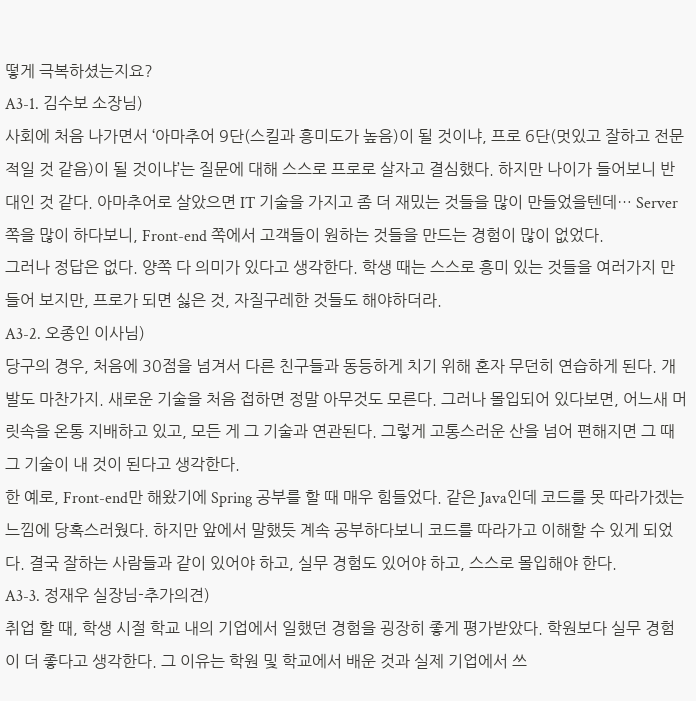떻게 극복하셨는지요?
A3-1. 김수보 소장님)
사회에 처음 나가면서 ‘아마추어 9단(스킬과 흥미도가 높음)이 될 것이냐, 프로 6단(멋있고 잘하고 전문적일 것 같음)이 될 것이냐’는 질문에 대해 스스로 프로로 살자고 결심했다. 하지만 나이가 들어보니 반대인 것 같다. 아마추어로 살았으면 IT 기술을 가지고 좀 더 재밌는 것들을 많이 만들었을텐데… Server 쪽을 많이 하다보니, Front-end 쪽에서 고객들이 원하는 것들을 만드는 경험이 많이 없었다.
그러나 정답은 없다. 양쪽 다 의미가 있다고 생각한다. 학생 때는 스스로 흥미 있는 것들을 여러가지 만들어 보지만, 프로가 되면 싫은 것, 자질구레한 것들도 해야하더라.
A3-2. 오종인 이사님)
당구의 경우, 처음에 30점을 넘겨서 다른 친구들과 동등하게 치기 위해 혼자 무던히 연습하게 된다. 개발도 마찬가지. 새로운 기술을 처음 접하면 정말 아무것도 모른다. 그러나 몰입되어 있다보면, 어느새 머릿속을 온통 지배하고 있고, 모든 게 그 기술과 연관된다. 그렇게 고통스러운 산을 넘어 편해지면 그 때 그 기술이 내 것이 된다고 생각한다.
한 예로, Front-end만 해왔기에 Spring 공부를 할 때 매우 힘들었다. 같은 Java인데 코드를 못 따라가겠는 느낌에 당혹스러웠다. 하지만 앞에서 말했듯 계속 공부하다보니 코드를 따라가고 이해할 수 있게 되었다. 결국 잘하는 사람들과 같이 있어야 하고, 실무 경험도 있어야 하고, 스스로 몰입해야 한다.
A3-3. 정재우 실장님-추가의견)
취업 할 때, 학생 시절 학교 내의 기업에서 일했던 경험을 굉장히 좋게 평가받았다. 학원보다 실무 경험이 더 좋다고 생각한다. 그 이유는 학원 및 학교에서 배운 것과 실제 기업에서 쓰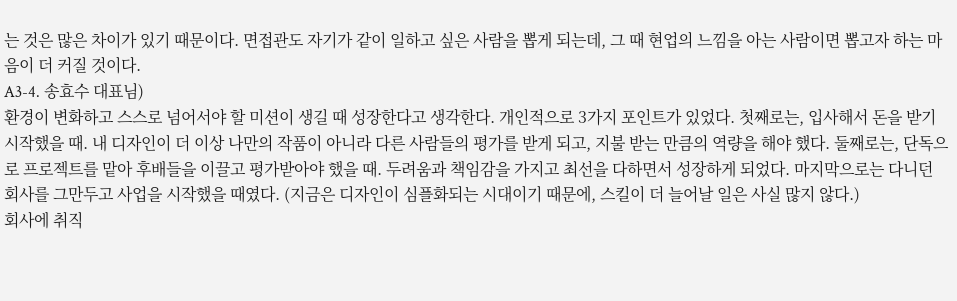는 것은 많은 차이가 있기 때문이다. 면접관도 자기가 같이 일하고 싶은 사람을 뽑게 되는데, 그 때 현업의 느낌을 아는 사람이면 뽑고자 하는 마음이 더 커질 것이다.
A3-4. 송효수 대표님)
환경이 변화하고 스스로 넘어서야 할 미션이 생길 때 성장한다고 생각한다. 개인적으로 3가지 포인트가 있었다. 첫째로는, 입사해서 돈을 받기 시작했을 때. 내 디자인이 더 이상 나만의 작품이 아니라 다른 사람들의 평가를 받게 되고, 지불 받는 만큼의 역량을 해야 했다. 둘째로는, 단독으로 프로젝트를 맡아 후배들을 이끌고 평가받아야 했을 때. 두려움과 책임감을 가지고 최선을 다하면서 성장하게 되었다. 마지막으로는 다니던 회사를 그만두고 사업을 시작했을 때였다. (지금은 디자인이 심플화되는 시대이기 때문에, 스킬이 더 늘어날 일은 사실 많지 않다.)
회사에 취직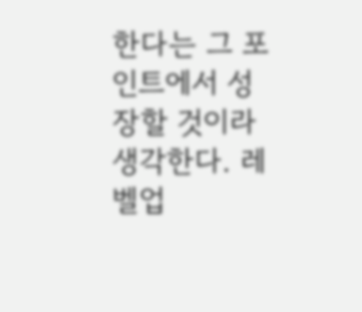한다는 그 포인트에서 성장할 것이라 생각한다. 레벨업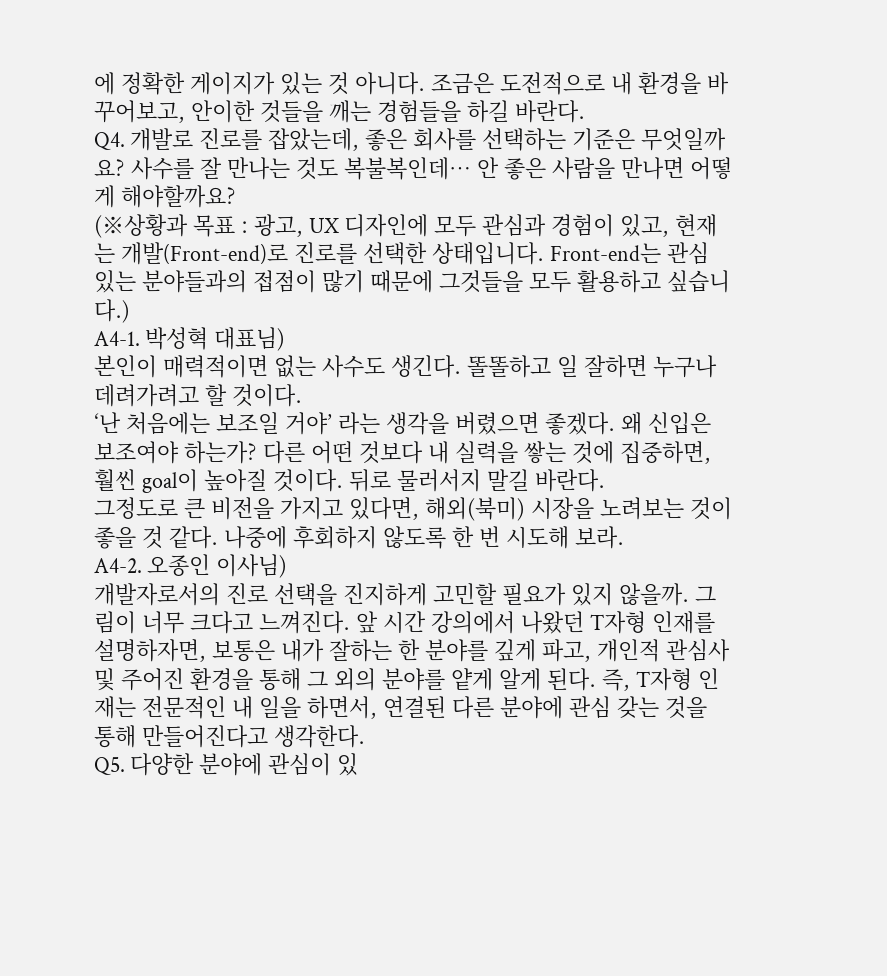에 정확한 게이지가 있는 것 아니다. 조금은 도전적으로 내 환경을 바꾸어보고, 안이한 것들을 깨는 경험들을 하길 바란다.
Q4. 개발로 진로를 잡았는데, 좋은 회사를 선택하는 기준은 무엇일까요? 사수를 잘 만나는 것도 복불복인데… 안 좋은 사람을 만나면 어떻게 해야할까요?
(※상황과 목표 : 광고, UX 디자인에 모두 관심과 경험이 있고, 현재는 개발(Front-end)로 진로를 선택한 상태입니다. Front-end는 관심 있는 분야들과의 접점이 많기 때문에 그것들을 모두 활용하고 싶습니다.)
A4-1. 박성혁 대표님)
본인이 매력적이면 없는 사수도 생긴다. 똘똘하고 일 잘하면 누구나 데려가려고 할 것이다.
‘난 처음에는 보조일 거야’ 라는 생각을 버렸으면 좋겠다. 왜 신입은 보조여야 하는가? 다른 어떤 것보다 내 실력을 쌓는 것에 집중하면, 훨씬 goal이 높아질 것이다. 뒤로 물러서지 말길 바란다.
그정도로 큰 비전을 가지고 있다면, 해외(북미) 시장을 노려보는 것이 좋을 것 같다. 나중에 후회하지 않도록 한 번 시도해 보라.
A4-2. 오종인 이사님)
개발자로서의 진로 선택을 진지하게 고민할 필요가 있지 않을까. 그림이 너무 크다고 느껴진다. 앞 시간 강의에서 나왔던 T자형 인재를 설명하자면, 보통은 내가 잘하는 한 분야를 깊게 파고, 개인적 관심사 및 주어진 환경을 통해 그 외의 분야를 얕게 알게 된다. 즉, T자형 인재는 전문적인 내 일을 하면서, 연결된 다른 분야에 관심 갖는 것을 통해 만들어진다고 생각한다.
Q5. 다양한 분야에 관심이 있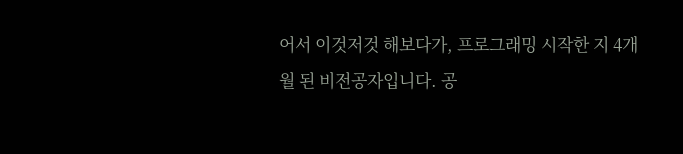어서 이것저것 해보다가, 프로그래밍 시작한 지 4개월 된 비전공자입니다. 공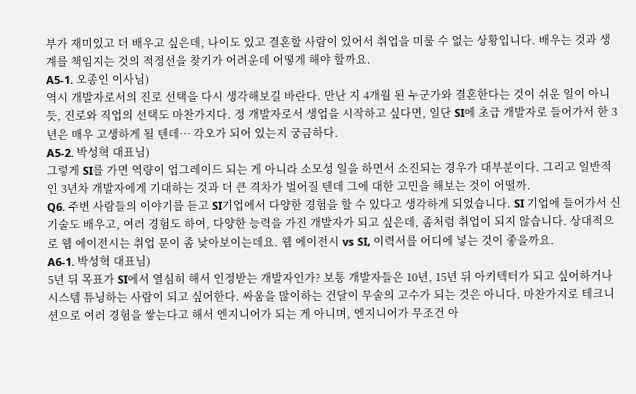부가 재미있고 더 배우고 싶은데, 나이도 있고 결혼할 사람이 있어서 취업을 미룰 수 없는 상황입니다. 배우는 것과 생계를 책임지는 것의 적정선을 찾기가 어려운데 어떻게 해야 할까요.
A5-1. 오종인 이사님)
역시 개발자로서의 진로 선택을 다시 생각해보길 바란다. 만난 지 4개월 된 누군가와 결혼한다는 것이 쉬운 일이 아니듯, 진로와 직업의 선택도 마찬가지다. 정 개발자로서 생업을 시작하고 싶다면, 일단 SI에 초급 개발자로 들어가서 한 3년은 매우 고생하게 될 텐데… 각오가 되어 있는지 궁금하다.
A5-2. 박성혁 대표님)
그렇게 SI를 가면 역량이 업그레이드 되는 게 아니라 소모성 일을 하면서 소진되는 경우가 대부분이다. 그리고 일반적인 3년차 개발자에게 기대하는 것과 더 큰 격차가 벌어질 텐데 그에 대한 고민을 해보는 것이 어떨까.
Q6. 주변 사람들의 이야기를 듣고 SI기업에서 다양한 경험을 할 수 있다고 생각하게 되었습니다. SI 기업에 들어가서 신기술도 배우고, 여러 경험도 하여, 다양한 능력을 가진 개발자가 되고 싶은데, 좀처럼 취업이 되지 않습니다. 상대적으로 웹 에이전시는 취업 문이 좀 낮아보이는데요. 웹 에이전시 vs SI, 이력서를 어디에 넣는 것이 좋을까요.
A6-1. 박성혁 대표님)
5년 뒤 목표가 SI에서 열심히 해서 인정받는 개발자인가? 보통 개발자들은 10년, 15년 뒤 아키텍터가 되고 싶어하거나 시스템 튜닝하는 사람이 되고 싶어한다. 싸움을 많이하는 건달이 무술의 고수가 되는 것은 아니다. 마찬가지로 테크니션으로 여러 경험을 쌓는다고 해서 엔지니어가 되는 게 아니며, 엔지니어가 무조건 아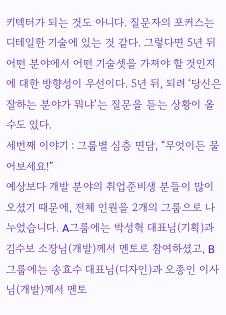키텍터가 되는 것도 아니다. 질문자의 포커스는 디테일한 기술에 있는 것 같다. 그렇다면 5년 뒤 어떤 분야에서 어떤 기술셋을 가져야 할 것인지에 대한 방향성이 우선이다. 5년 뒤, 되려 ‘당신은 잘하는 분야가 뭐냐’는 질문을 듣는 상황이 올 수도 있다.
세번째 이야기 : 그룹별 심층 면담, “무엇이든 물어보세요!”
예상보다 개발 분야의 취업준비생 분들이 많이 오셨기 때문에, 전체 인원을 2개의 그룹으로 나누었습니다. A그룹에는 박성혁 대표님(기획)과 김수보 소장님(개발)께서 멘토로 참여하셨고, B그룹에는 송효수 대표님(디자인)과 오종인 이사님(개발)께서 멘토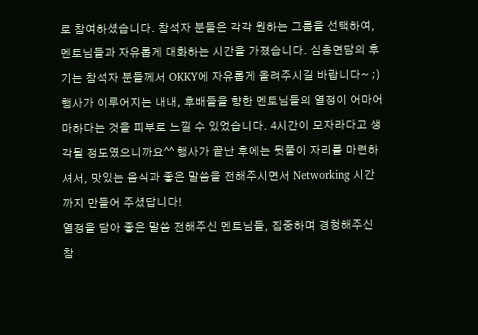로 참여하셨습니다. 참석자 분들은 각각 원하는 그룹을 선택하여, 멘토님들과 자유롭게 대화하는 시간을 가졌습니다. 심층면담의 후기는 참석자 분들께서 OKKY에 자유롭게 올려주시길 바랍니다~ ;)
행사가 이루어지는 내내, 후배들을 향한 멘토님들의 열정이 어마어마하다는 것을 피부로 느낄 수 있었습니다. 4시간이 모자라다고 생각될 정도였으니까요^^ 행사가 끝난 후에는 뒷풀이 자리를 마련하셔서, 맛있는 음식과 좋은 말씀을 전해주시면서 Networking 시간까지 만들어 주셨답니다!
열정을 담아 좋은 말씀 전해주신 멘토님들, 집중하며 경청해주신 참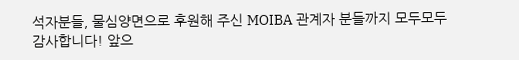석자분들, 물심양면으로 후원해 주신 MOIBA 관계자 분들까지 모두모두 감사합니다! 앞으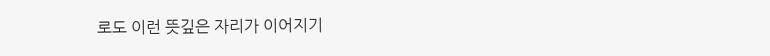로도 이런 뜻깊은 자리가 이어지기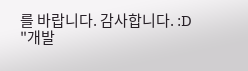를 바랍니다. 감사합니다. :D
"개발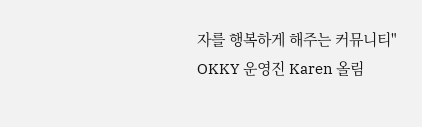자를 행복하게 해주는 커뮤니티"
OKKY 운영진 Karen 올림